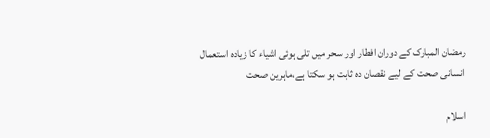رمضان المبارک کے دوران افطار اور سحر میں تلی ہوئی اشیاء کا زیادہ استعمال انسانی صحت کے لیے نقصان دہ ثابت ہو سکتا ہے،ماہرین صحت

اسلام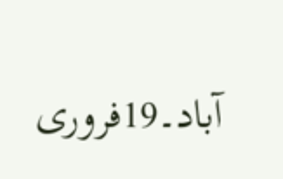آباد۔19فروری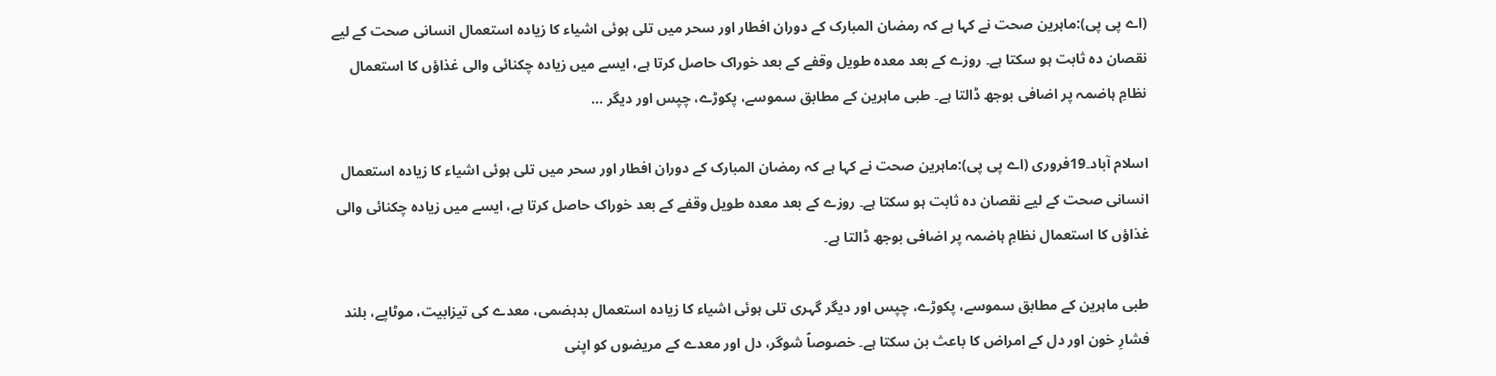(اے پی پی):ماہرین صحت نے کہا ہے کہ رمضان المبارک کے دوران افطار اور سحر میں تلی ہوئی اشیاء کا زیادہ استعمال انسانی صحت کے لیے نقصان دہ ثابت ہو سکتا ہے۔ روزے کے بعد معدہ طویل وقفے کے بعد خوراک حاصل کرتا ہے، ایسے میں زیادہ چکنائی والی غذاؤں کا استعمال نظامِ ہاضمہ پر اضافی بوجھ ڈالتا ہے۔ طبی ماہرین کے مطابق سموسے، پکوڑے، چپس اور دیگر …

اسلام آباد۔19فروری (اے پی پی):ماہرین صحت نے کہا ہے کہ رمضان المبارک کے دوران افطار اور سحر میں تلی ہوئی اشیاء کا زیادہ استعمال انسانی صحت کے لیے نقصان دہ ثابت ہو سکتا ہے۔ روزے کے بعد معدہ طویل وقفے کے بعد خوراک حاصل کرتا ہے، ایسے میں زیادہ چکنائی والی غذاؤں کا استعمال نظامِ ہاضمہ پر اضافی بوجھ ڈالتا ہے۔

طبی ماہرین کے مطابق سموسے، پکوڑے، چپس اور دیگر گہری تلی ہوئی اشیاء کا زیادہ استعمال بدہضمی، معدے کی تیزابیت، موٹاپے، بلند فشارِ خون اور دل کے امراض کا باعث بن سکتا ہے۔ خصوصاً شوگر، دل اور معدے کے مریضوں کو اپنی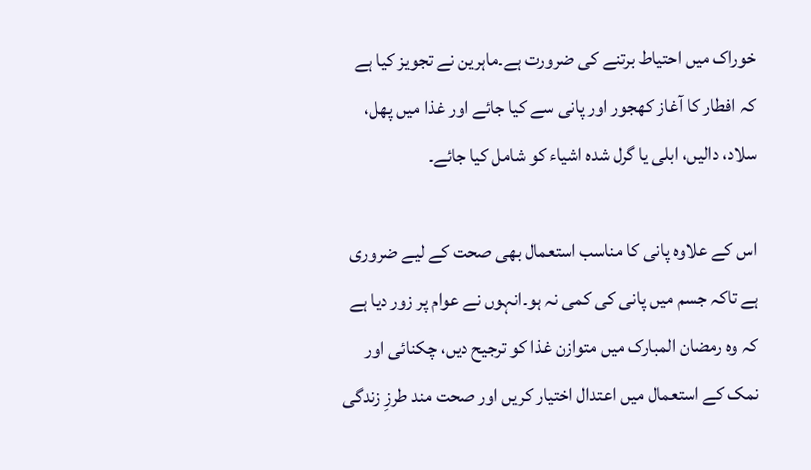خوراک میں احتیاط برتنے کی ضرورت ہے۔ماہرین نے تجویز کیا ہے کہ افطار کا آغاز کھجور اور پانی سے کیا جائے اور غذا میں پھل، سلاد، دالیں، ابلی یا گرل شدہ اشیاء کو شامل کیا جائے۔

اس کے علاوہ پانی کا مناسب استعمال بھی صحت کے لیے ضروری ہے تاکہ جسم میں پانی کی کمی نہ ہو۔انہوں نے عوام پر زور دیا ہے کہ وہ رمضان المبارک میں متوازن غذا کو ترجیح دیں، چکنائی اور نمک کے استعمال میں اعتدال اختیار کریں اور صحت مند طرزِ زندگی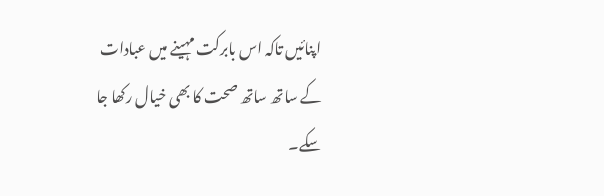اپنائیں تاکہ اس بابرکت مہینے میں عبادات کے ساتھ ساتھ صحت کا بھی خیال رکھا جا سکے۔